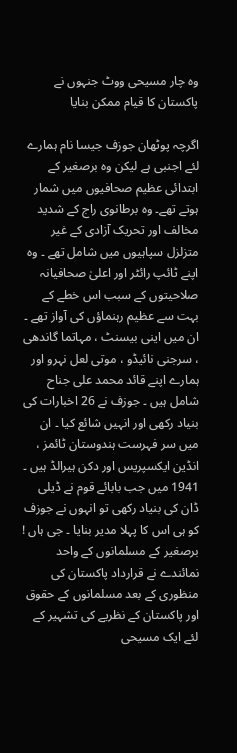وہ چار مسیحی ووٹ جنہوں نے پاکستان کا قیام ممکن بنایا

اگرچہ پوٹھان جوزف جیسا نام ہمارے لئے اجنبی ہے لیکن وہ برصغیر کے ابتدائی عظیم صحافیوں میں شمار ہوتے تھے۔ وہ برطانوی راج کے شدید مخالف اور تحریک آزادی کے غیر متزلزل سپاہیوں میں شامل تھے ۔ وہ اپنے ٹائپ رائٹر اور اعلیٰ صحافیانہ صلاحیتوں کے سبب اس خطے کے بہت سے عظیم رہنماؤں کی آواز تھے ۔ ان میں اینی بیسنٹ ، مہاتما گاندھی ، سرجنی نائیڈو ، موتی لعل نہرو اور ہمارے اپنے قائد محمد علی جناح شامل ہیں ۔ جوزف نے 26 اخبارات کی بنیاد رکھی اور انہیں شائع کیا ۔ ان میں سر فہرست ہندوستان ٹائمز ، انڈین ایکسپریس اور دکن ہیرالڈ ہیں ۔ 1941 میں جب بابائے قوم نے ڈیلی ڈان کی بنیاد رکھی تو انہوں نے جوزف کو ہی اس کا پہلا مدیر بنایا ۔ جی ہاں ! برصغیر کے مسلمانوں کے واحد نمائندے نے قرارداد پاکستان کی منظوری کے بعد مسلمانوں کے حقوق اور پاکستان کے نظریے کی تشہیر کے لئے ایک مسیحی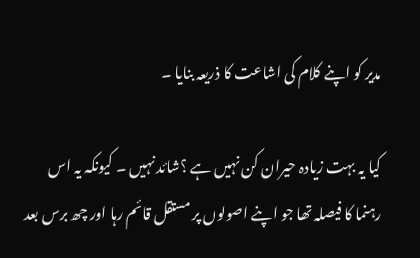مدیر کو اپنے کلام کی اشاعت کا ذریعہ بنایا ۔

کیا یہ بہت زیادہ حیران کن نہیں ہے ؟شائد نہیں ۔ کیونکہ یہ اس رہنما کا فیصلہ تھا جو اپنے اصولوں پر مستقل قائم رہا اور چھ برس بعد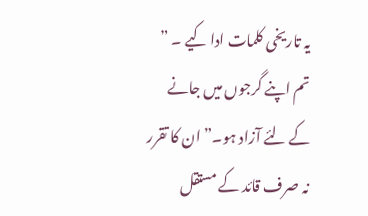یہ تاریخی کلمات ادا کیے ۔ ” تم اپنے گرجوں میں جانے کے لئے آزاد ہو۔” ان کا تقرر نہ صرف قائد کے مستقل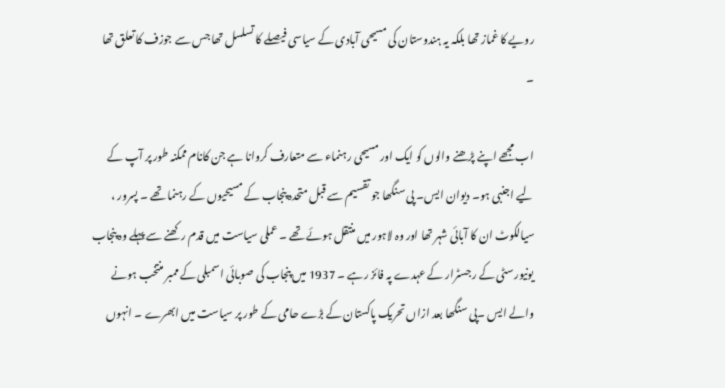رویے کا غماز تھا بلکہ یہ ہندوستان کی مسیحی آبادی کے سیاسی فیصلے کا تسلسل تھا جس سے جوزف کا تعلق تھا ۔

اب مجھے اپنے پڑھنے والوں کو ایک اور مسیحی رہنماء سے متعارف کروانا ہے جن کانام ممکنہ طور پر آپ کے لیے اجنبی ہو۔ دیوان ایس۔ پی سنگھا جو تقسیم سے قبل متحدہ پنجاب کے مسیحیوں کے رہنما تھے ۔ پسرور ، سیالکوٹ ان کا آبائی شہر تھا اور وہ لاہور میں منتقل ہوئے تھے ۔ عملی سیاست میں قدم رکھنے سے پہلے وہ پنجاب یونیورسٹی کے رجسٹرار کے عہدے پہ فائز رہے ۔ 1937 میں پنجاب کی صوبائی اسمبلی کے ممبر منتخب ہونے والے ایس ۔پی سنگھا بعد ازاں تحریک پاکستان کے بڑے حامی کے طور پر سیاست میں ابھرے ۔ انہوں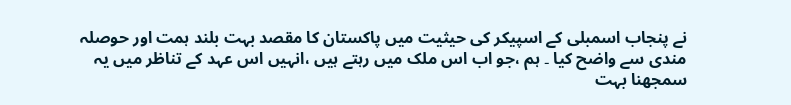نے پنجاب اسمبلی کے اسپیکر کی حیثیت میں پاکستان کا مقصد بہت بلند ہمت اور حوصلہ مندی سے واضح کیا ۔ ہم ،جو اب اس ملک میں رہتے ہیں ،انہیں اس عہد کے تناظر میں یہ سمجھنا بہت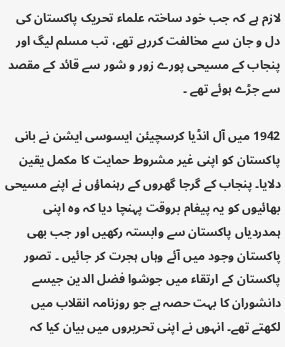لازم ہے کہ جب خود ساختہ علماء تحریک پاکستان کی دل و جان سے مخالفت کررہے تھے، تب مسلم لیگ اور پنجاب کے مسیحی پورے زور و شور سے قائد کے مقصد سے جڑے ہوئے تھے ۔

1942 میں آل انڈیا کرسچیئن ایسوسی ایشن نے بانی پاکستان کو اپنی غیر مشروط حمایت کا مکمل یقین دلایا۔ پنجاب کے گرجا گھروں کے رہنماؤں نے اپنے مسیحی بھائیوں کو یہ پیغام بروقت پہنچا دیا کہ وہ اپنی ہمدردیاں پاکستان سے وابستہ رکھیں اور جب بھی پاکستان وجود میں آئے وہاں ہجرت کر جائیں ۔ تصور پاکستان کے ارتقاء میں جوشوا فضل الدین جیسے دانشوران کا بہت حصہ ہے جو روزنامہ انقلاب میں لکھتے تھے۔ انہوں نے اپنی تحریروں میں بیان کیا کہ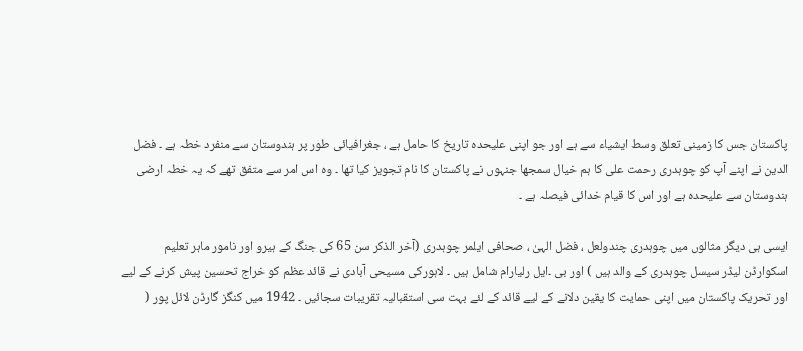پاکستان جس کا زمینی تعلق وسط ایشیاء سے ہے اور جو اپنی علیحدہ تاریخ کا حامل ہے ، جغرافیائی طور پر ہندوستان سے منفرد خطہ ہے ۔ فضل الدین نے اپنے آپ کو چوہدری رحمت علی کا ہم خیال سمجھا جنہوں نے پاکستان کا نام تجویز کیا تھا ۔ وہ اس امر سے متفق تھے کہ یہ خطہ ارضی ہندوستان سے علیحدہ ہے اور اس کا قیام خدائی فیصلہ ہے ۔

ایسی ہی دیگر مثالوں میں چوہدری چندولعل ، فضل الہیٰ ، صحافی ایلمر چوہدری (آخر الذکر سن 65 کی جنگ کے ہیرو اور نامور ماہر تعلیم اسکوارڈن لیڈر سیسل چوہدری کے والد ہیں ) اور بی ۔ایل رلیارام شامل ہیں ۔ لاہورکی مسیحی آبادی نے قائد عظم کو خراج تحسین پیش کرنے کے لیے اور تحریک پاکستان میں اپنی حمایت کا یقین دلانے کے لیے قائد کے لئے بہت سی استقبالیہ تقریبات سجائیں ۔ 1942 میں کنگز گارڈن لائل پور (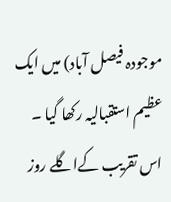موجودہ فیصل آباد) میں ایک عظیم استقبالیہ رکھا گیا ۔ اس تقریب کےاگلے روز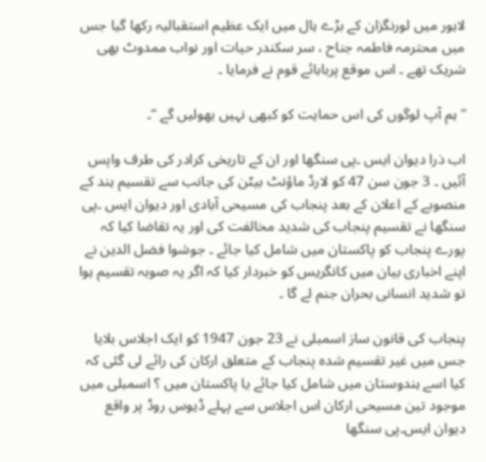لاہور میں لورنگزان کے بڑے ہال میں ایک عظیم استقبالیہ رکھا گیا جس میں محترمہ فاطمہ جناح ، سر سکندر حیات اور نواب ممدوٹ بھی شریک تھے ۔ اس موقع پربابائے قوم نے فرمایا ۔

” ہم آپ لوگوں کی اس حمایت کو کبھی نہیں بھولیں گے “۔

اب ذرا دیوان ایس ۔پی سنگھا اور ان کے تاریخی کرادر کی طرف واپس آئیں ۔ 3 جون سن 47 کو لارڈ ماؤنٹ بیٹن کی جانب سے تقسیم ہند کے منصوبے کے اعلان کے بعد پنجاب کی مسیحی آبادی اور دیوان ایس ۔پی سنگھا نے تقسیم پنجاب کی شدید مخالفت کی اور یہ تقاضا کیا کہ پورے پنجاب کو پاکستان میں شامل کیا جائے ۔ جوشوا فضل الدین نے اپنے اخباری بیان میں کانگریس کو خبردار کیا کہ اگر یہ صوبہ تقسیم ہوا تو شدید انسانی بحران جنم لے گا ۔

پنجاب کی قانون ساز اسمبلی نے 23 جون 1947 کو ایک اجلاس بلایا جس میں غیر تقسیم شدہ پنجاب کے متعلق ارکان کی رائے لی گئی کہ کیا اسے ہندوستان میں شامل کیا جائے یا پاکستان میں ؟ اسمبلی میں موجود تین مسیحی ارکان اس اجلاس سے پہلے ڈیوس روڈ پر واقع دیوان ایس۔پی سنگھا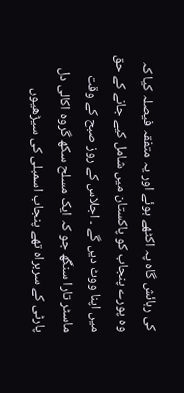کی رہائش گاہ پہ اکٹھے ہوئے اور یہ متفقہ فیصلہ کیا کہ وہ پورے پنجاب کو پاکستان میں شامل کیے جانے کے حق میں اپنا ووٹ دیں گے ۔ اجلاس کے روز صبح کے وقت ماسٹر تارا سنگھ جو کہ ایک مسلح سکھ گروہ اکالی دل پارٹی کے سربراہ تھے پنجاب اسمبلی کی سیڑھیوں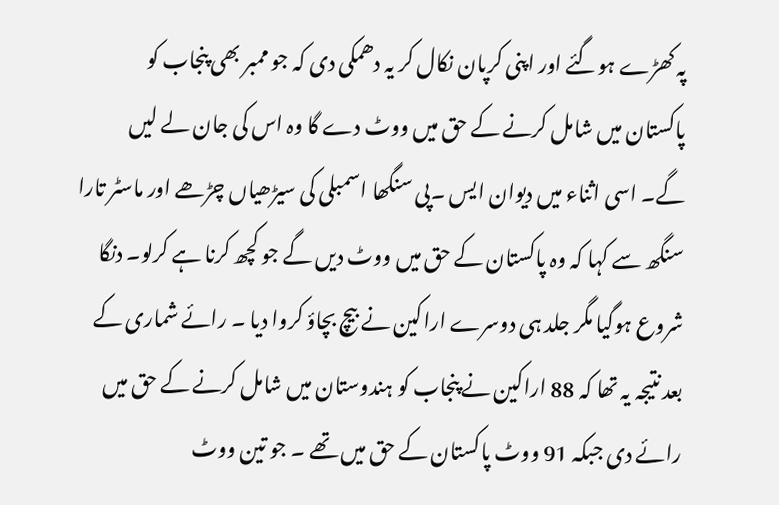پہ کھڑے ہوگئے اور اپنی کرپان نکال کر یہ دھمکی دی کہ جو ممبر بھی پنجاب کو پاکستان میں شامل کرنے کے حق میں ووٹ دے گا وہ اس کی جان لے لیں گے۔ اسی اثناء میں دیوان ایس ۔پی سنگھا اسمبلی کی سیڑھیاں چڑھے اور ماسٹر تارا سنگھ سے کہا کہ وہ پاکستان کے حق میں ووٹ دیں گے جو کچھ کرنا ہے کرلو۔ دنگا شروع ہوگیا مگر جلد ہی دوسرے اراکین نے بیچ بچاؤ کروا دیا ۔ رائے شماری کے بعد نتیجہ یہ تھا کہ 88 اراکین نے پنجاب کو ہندوستان میں شامل کرنے کے حق میں رائے دی جبکہ 91 ووٹ پاکستان کے حق میں تھے ۔ جو تین ووٹ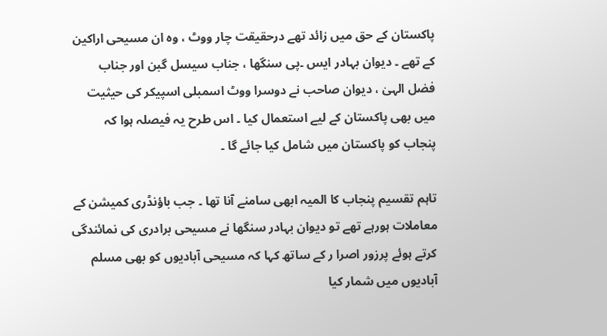پاکستان کے حق میں زائد تھے درحقیقت چار ووٹ ، وہ ان مسیحی اراکین کے تھے ۔ دیوان بہادر ایس ۔پی سنگھا ، جناب سیسل گبن اور جناب فضل الہیٰ ، دیوان صاحب نے دوسرا ووٹ اسمبلی اسپیکر کی حیثیت میں بھی پاکستان کے لیے استعمال کیا ۔ اس طرح یہ فیصلہ ہوا کہ پنجاب کو پاکستان میں شامل کیا جائے گا ۔

تاہم تقسیم پنجاب کا المیہ ابھی سامنے آنا تھا ۔ جب باؤنڈری کمیشن کے معاملات ہورہے تھے تو دیوان بہادر سنگھا نے مسیحی برادری کی نمائندگی کرتے ہوئے پرزور اصرا ر کے ساتھ کہا کہ مسیحی آبادیوں کو بھی مسلم آبادیوں میں شمار کیا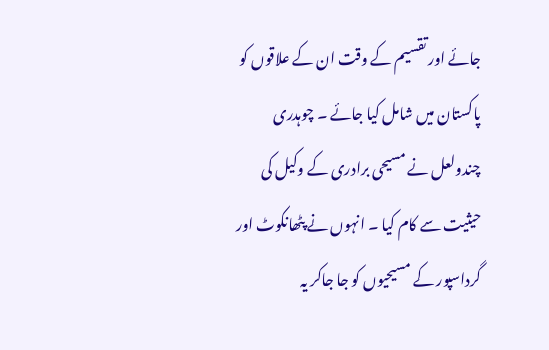جائے اور تقسیم کے وقت ان کے علاقوں کو پاکستان میں شامل کیا جائے ۔ چوہدری چندولعل نے مسیحی برادری کے وکیل کی حیثیت سے کام کیا ۔ انہوں نے پٹھانکوٹ اور گرداسپور کے مسیحیوں کو جا جاکر یہ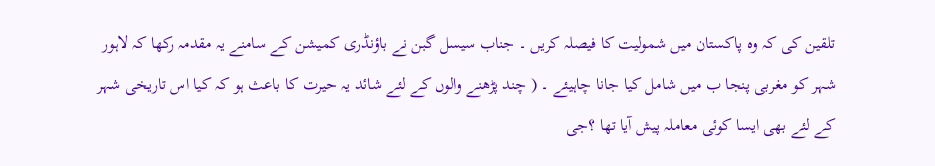تلقین کی کہ وہ پاکستان میں شمولیت کا فیصلہ کریں ۔ جناب سیسل گبن نے باؤنڈری کمیشن کے سامنے یہ مقدمہ رکھا کہ لاہور شہر کو مغربی پنجا ب میں شامل کیا جانا چاہیئے ۔ ( چند پڑھنے والوں کے لئے شائد یہ حیرت کا باعث ہو کہ کیا اس تاریخی شہر کے لئے بھی ایسا کوئی معاملہ پیش آیا تھا ؟جی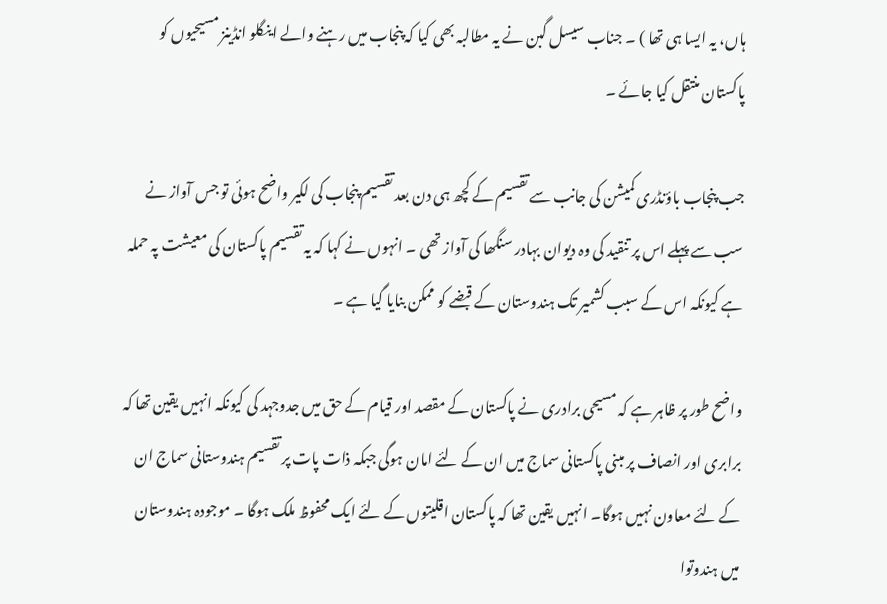ہاں، یہ ایسا ہی تھا ) ۔ جناب سیسل گبن نے یہ مطالبہ بھی کیا کہ پنجاب میں رہنے والے اینگلو انڈینز مسیحیوں کو پاکستان منتقل کیا جائے ۔

جب پنجاب باؤنڈری کمیشن کی جانب سے تقسیم کے کچھ ہی دن بعد تقسیم پنجاب کی لکیر واضح ہوئی تو جس آواز نے سب سے پہلے اس پر تنقید کی وہ دیوان بہادر سنگھا کی آواز تھی ۔ انہوں نے کہا کہ یہ تقسیم پاکستان کی معیشت پہ حملہ ہے کیونکہ اس کے سبب کشمیر تک ہندوستان کے قبضے کو ممکن بنایا گیا ہے ۔

واضح طور پر ظاہر ہے کہ مسیحی برادری نے پاکستان کے مقصد اور قیام کے حق میں جدوجہد کی کیونکہ انہیں یقین تھا کہ برابری اور انصاف پر مبنی پاکستانی سماج میں ان کے لئے امان ہوگی جبکہ ذات پات پر تقسیم ہندوستانی سماج ان کے لئے معاون نہیں ہوگا۔ انہیں یقین تھا کہ پاکستان اقلیتوں کے لئے ایک محفوظ ملک ہوگا ۔ موجودہ ہندوستان میں ہندوتوا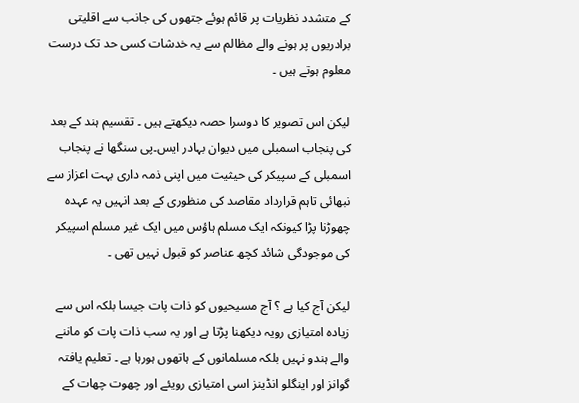کے متشدد نظریات پر قائم ہوئے جتھوں کی جانب سے اقلیتی برادریوں پر ہونے والے مظالم سے یہ خدشات کسی حد تک درست معلوم ہوتے ہیں ۔

لیکن اس تصویر کا دوسرا حصہ دیکھتے ہیں ۔ تقسیم ہند کے بعد کی پنجاب اسمبلی میں دیوان بہادر ایس۔پی سنگھا نے پنجاب اسمبلی کے سپیکر کی حیثیت میں اپنی ذمہ داری بہت اعزاز سے نبھائی تاہم قرارداد مقاصد کی منظوری کے بعد انہیں یہ عہدہ چھوڑنا پڑا کیونکہ ایک مسلم ہاؤس میں ایک غیر مسلم اسپیکر کی موجودگی شائد کچھ عناصر کو قبول نہیں تھی ۔

لیکن آج کیا ہے ؟ آج مسیحیوں کو ذات پات جیسا بلکہ اس سے زیادہ امتیازی رویہ دیکھنا پڑتا ہے اور یہ سب ذات پات کو ماننے والے ہندو نہیں بلکہ مسلمانوں کے ہاتھوں ہورہا ہے ۔ تعلیم یافتہ گوانز اور اینگلو انڈینز اسی امتیازی رویئے اور چھوت چھات کے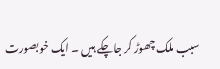سبب ملک چھوڑ کر جاچکے ہیں ۔ ایک خوبصورت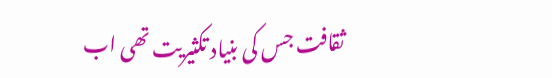ثقافت جس کی بنیاد تکثیریت تھی اب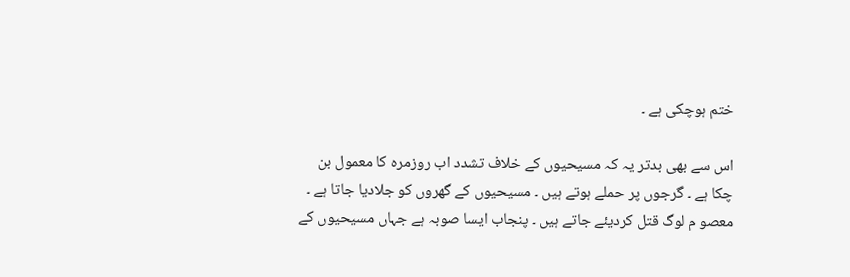ختم ہوچکی ہے ۔

اس سے بھی بدتر یہ کہ مسیحیوں کے خلاف تشدد اب روزمرہ کا معمول بن چکا ہے ۔ گرجوں پر حملے ہوتے ہیں ۔ مسیحیوں کے گھروں کو جلادیا جاتا ہے ۔ معصو م لوگ قتل کردیئے جاتے ہیں ۔ پنجاب ایسا صوبہ ہے جہاں مسیحیوں کے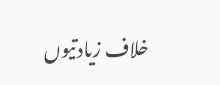خلاف زیادتیوں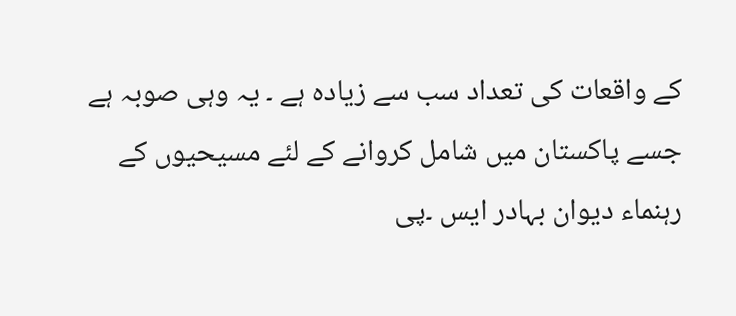کے واقعات کی تعداد سب سے زیادہ ہے ۔ یہ وہی صوبہ ہے جسے پاکستان میں شامل کروانے کے لئے مسیحیوں کے رہنماء دیوان بہادر ایس ۔پی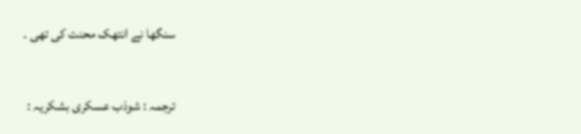سنگھا نے انتھک محنت کی تھی ۔

ترجمہ : شوذب عسکری بشکریہ :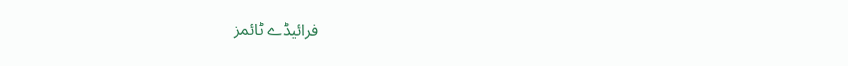فرائیڈے ٹائمز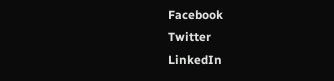Facebook
Twitter
LinkedIn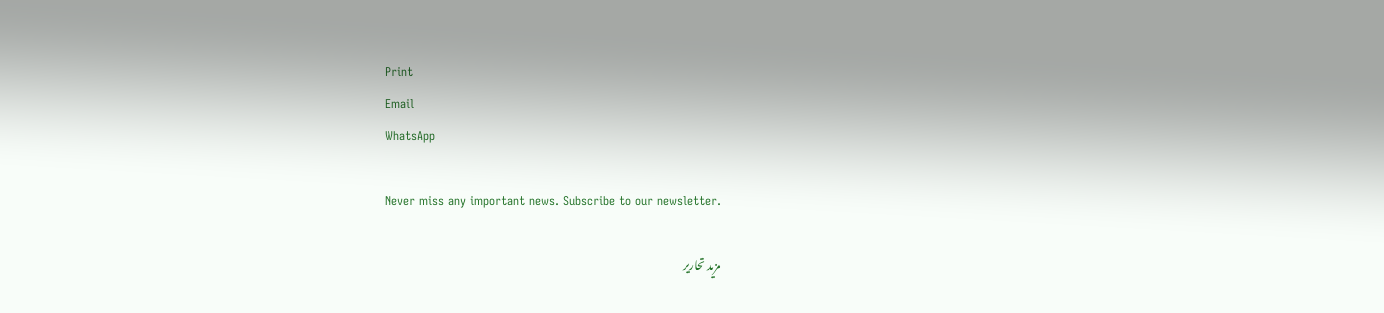Print
Email
WhatsApp

Never miss any important news. Subscribe to our newsletter.

مزید تحاریر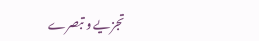تجزیے و تبصرے